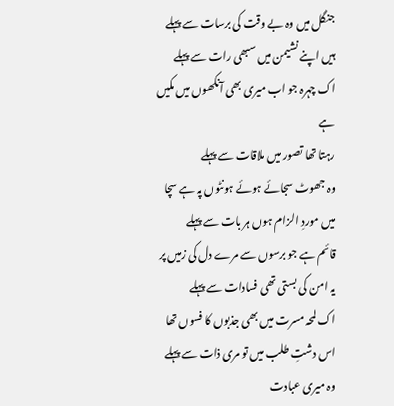جنگل میں وہ بے وقت کی برسات سے پہلے
ہیں اپنے نشیمن میں سبھی رات سے پہلے
اک چہرہ جو اب میری بھی آنکھوں میں مکیں ہے
رہتا تھا تصور میں ملاقات سے پہلے
وہ جھوٹ سجائے ہوئے ہونٹوں پہ ہے سچا
میں موردِ الزام ہوں ہر بات سے پہلے
قائم ہے جو برسوں سے مرے دل کی زمیں پر
یہ امن کی بستی تھی فسادات سے پہلے
اک لمحہ مسرت میں بھی جذبوں کا فسوں تھا
اس دشتِ طلب میں تو مری ذات سے پہلے
وہ میری عبادت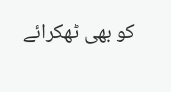کو بھی ٹھکرائے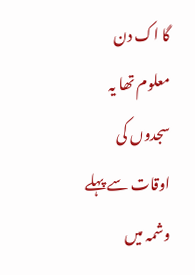گا اک دن
معلوم تھا یہ سجدوں کی اوقات سے پہلے
وشمہ میں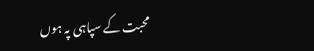محبت کے سپاہی پہ ہوں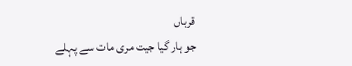قرباں
جو ہار گیا جیت مری مات سے پہلے